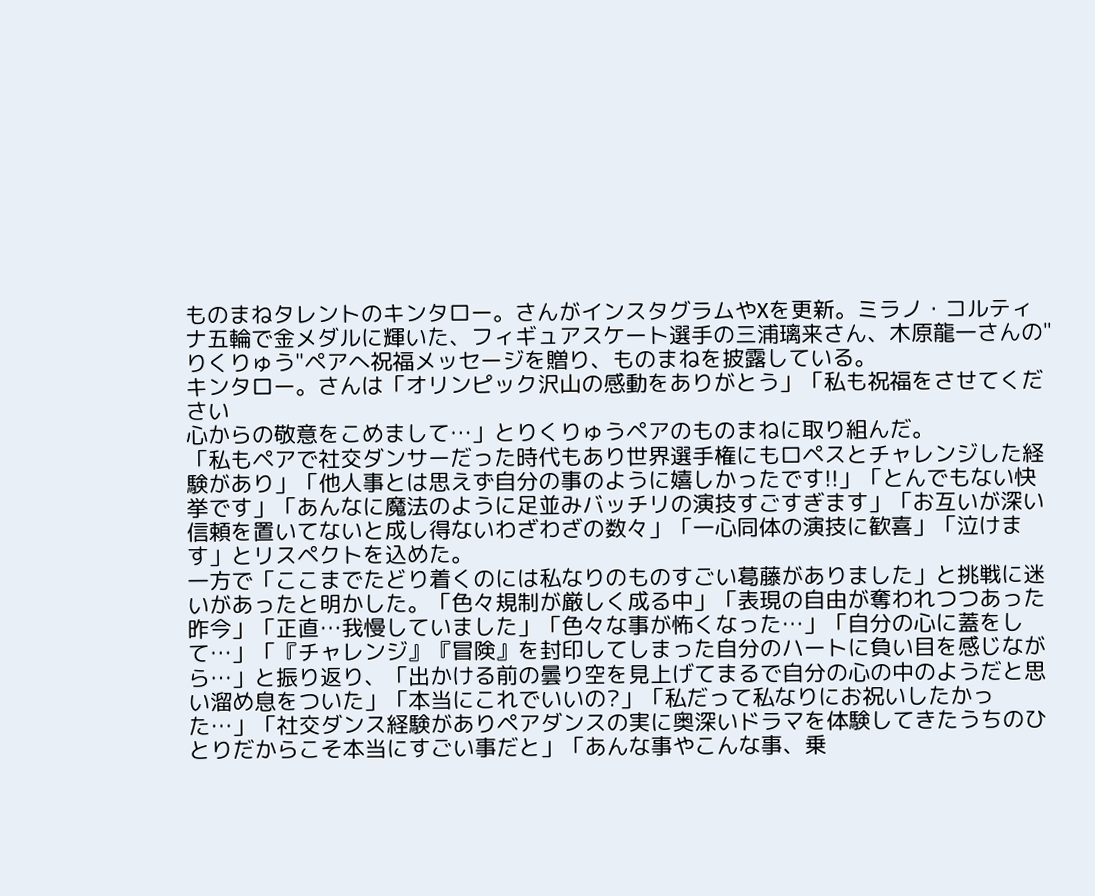ものまねタレントのキンタロー。さんがインスタグラムやXを更新。ミラノ・コルティナ五輪で金メダルに輝いた、フィギュアスケート選手の三浦璃来さん、木原龍一さんの"りくりゅう"ペアへ祝福メッセージを贈り、ものまねを披露している。
キンタロー。さんは「オリンピック沢山の感動をありがとう」「私も祝福をさせてください
心からの敬意をこめまして…」とりくりゅうペアのものまねに取り組んだ。
「私もペアで社交ダンサーだった時代もあり世界選手権にもロペスとチャレンジした経験があり」「他人事とは思えず自分の事のように嬉しかったです!!」「とんでもない快挙です」「あんなに魔法のように足並みバッチリの演技すごすぎます」「お互いが深い信頼を置いてないと成し得ないわざわざの数々」「一心同体の演技に歓喜」「泣けます」とリスペクトを込めた。
一方で「ここまでたどり着くのには私なりのものすごい葛藤がありました」と挑戦に迷いがあったと明かした。「色々規制が厳しく成る中」「表現の自由が奪われつつあった昨今」「正直…我慢していました」「色々な事が怖くなった…」「自分の心に蓋をして…」「『チャレンジ』『冒険』を封印してしまった自分のハートに負い目を感じながら…」と振り返り、「出かける前の曇り空を見上げてまるで自分の心の中のようだと思い溜め息をついた」「本当にこれでいいの?」「私だって私なりにお祝いしたかった…」「社交ダンス経験がありペアダンスの実に奥深いドラマを体験してきたうちのひとりだからこそ本当にすごい事だと」「あんな事やこんな事、乗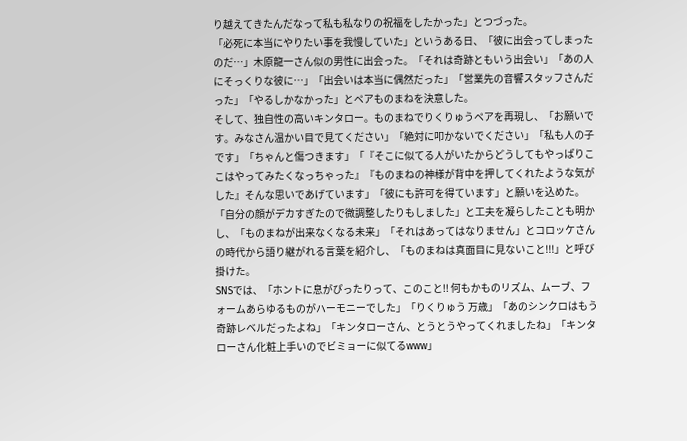り越えてきたんだなって私も私なりの祝福をしたかった」とつづった。
「必死に本当にやりたい事を我慢していた」というある日、「彼に出会ってしまったのだ…」木原龍一さん似の男性に出会った。「それは奇跡ともいう出会い」「あの人にそっくりな彼に…」「出会いは本当に偶然だった」「営業先の音響スタッフさんだった」「やるしかなかった」とペアものまねを決意した。
そして、独自性の高いキンタロー。ものまねでりくりゅうペアを再現し、「お願いです。みなさん温かい目で見てください」「絶対に叩かないでください」「私も人の子です」「ちゃんと傷つきます」「『そこに似てる人がいたからどうしてもやっぱりここはやってみたくなっちゃった』『ものまねの神様が背中を押してくれたような気がした』そんな思いであげています」「彼にも許可を得ています」と願いを込めた。
「自分の顔がデカすぎたので微調整したりもしました」と工夫を凝らしたことも明かし、「ものまねが出来なくなる未来」「それはあってはなりません」とコロッケさんの時代から語り継がれる言葉を紹介し、「ものまねは真面目に見ないこと!!!」と呼び掛けた。
SNSでは、「ホントに息がぴったりって、このこと!! 何もかものリズム、ムーブ、フォームあらゆるものがハーモニーでした」「りくりゅう 万歳」「あのシンクロはもう奇跡レベルだったよね」「キンタローさん、とうとうやってくれましたね」「キンタローさん化粧上手いのでビミョーに似てるwww」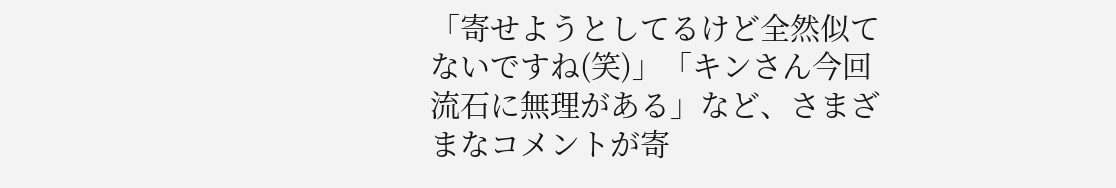「寄せようとしてるけど全然似てないですね(笑)」「キンさん今回流石に無理がある」など、さまざまなコメントが寄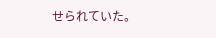せられていた。